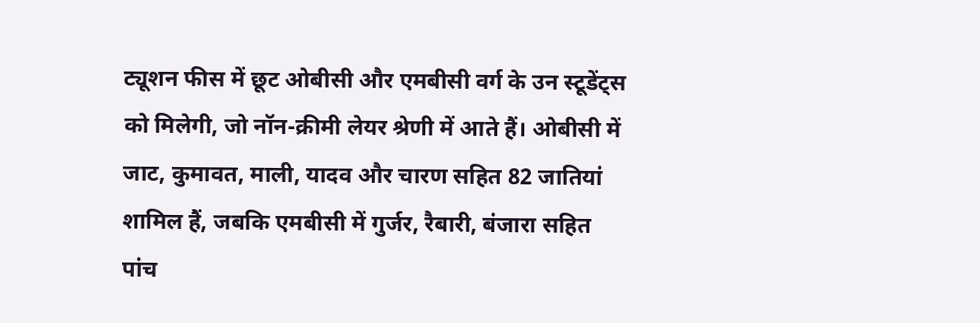ट्यूशन फीस में छूट ओबीसी और एमबीसी वर्ग के उन स्टूडेंट्स को मिलेगी, जो नॉन-क्रीमी लेयर श्रेणी में आते हैं। ओबीसी में जाट, कुमावत, माली, यादव और चारण सहित 82 जातियां शामिल हैं, जबकि एमबीसी में गुर्जर, रैबारी, बंजारा सहित पांच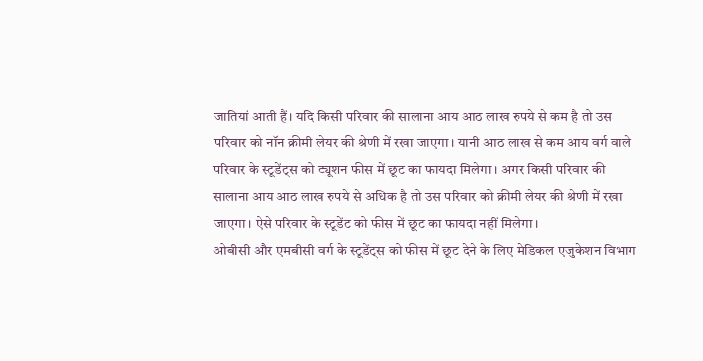जातियां आती हैं। यदि किसी परिवार की सालाना आय आठ लाख रुपये से कम है तो उस परिवार को नॉन क्रीमी लेयर की श्रेणी में रखा जाएगा। यानी आठ लाख से कम आय वर्ग वाले परिवार के स्टूडेंट्स को ट्यूशन फीस में छूट का फायदा मिलेगा। अगर किसी परिवार की सालाना आय आठ लाख रुपये से अधिक है तो उस परिवार को क्रीमी लेयर की श्रेणी में रखा जाएगा। ऐसे परिवार के स्टूडेंट को फीस में छूट का फायदा नहीं मिलेगा।
ओबीसी और एमबीसी वर्ग के स्टूडेंट्स को फीस में छूट देने के लिए मेडिकल एजुकेशन विभाग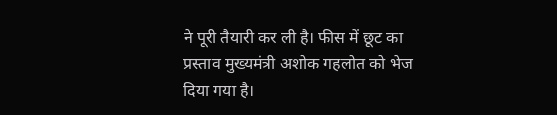ने पूरी तैयारी कर ली है। फीस में छूट का प्रस्ताव मुख्यमंत्री अशोक गहलोत को भेज दिया गया है।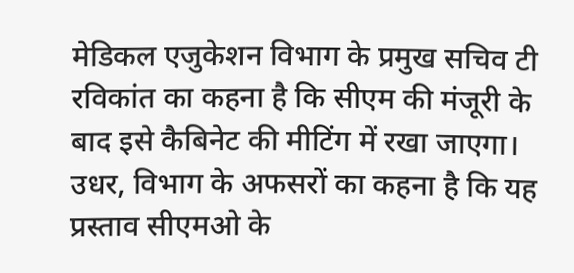मेडिकल एजुकेशन विभाग के प्रमुख सचिव टी रविकांत का कहना है कि सीएम की मंजूरी के बाद इसे कैबिनेट की मीटिंग में रखा जाएगा। उधर, विभाग के अफसरों का कहना है कि यह प्रस्ताव सीएमओ के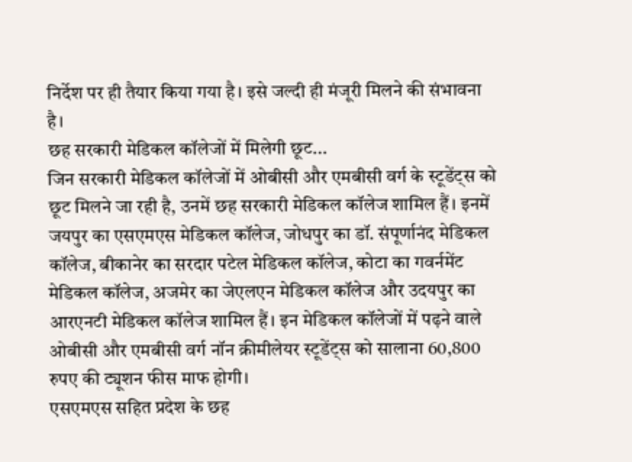निर्देश पर ही तैयार किया गया है। इसे जल्दी ही मंजूरी मिलने की संभावना है।
छह सरकारी मेडिकल कॉलेजों में मिलेगी छूट...
जिन सरकारी मेडिकल कॉलेजों में ओबीसी और एमबीसी वर्ग के स्टूडेंट्स को छूट मिलने जा रही है, उनमें छह सरकारी मेडिकल कॉलेज शामिल हैं। इनमें जयपुर का एसएमएस मेडिकल कॉलेज, जोधपुर का डॉ. संपूर्णानंद मेडिकल कॉलेज, बीकानेर का सरदार पटेल मेडिकल कॉलेज, कोटा का गवर्नमेंट मेडिकल कॉलेज, अजमेर का जेएलएन मेडिकल कॉलेज और उदयपुर का आरएनटी मेडिकल कॉलेज शामिल हैं। इन मेडिकल कॉलेजों में पढ़ने वाले ओबीसी और एमबीसी वर्ग नॉन क्रीमीलेयर स्टूडेंट्स को सालाना 60,800 रुपए की ट्यूशन फीस माफ होगी।
एसएमएस सहित प्रदेश के छह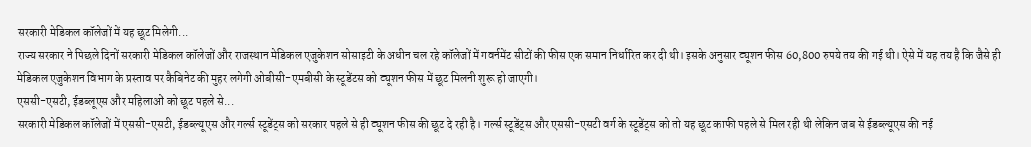सरकारी मेडिकल कॉलेजों में यह छूट मिलेगी...
राज्य सरकार ने पिछले दिनों सरकारी मेडिकल कॉलेजों और राजस्थान मेडिकल एजुकेशन सोसाइटी के अधीन चल रहे कॉलेजों में गवर्नमेंट सीटों की फीस एक समान निर्धारित कर दी थी। इसके अनुसार ट्यूशन फीस 60,800 रुपये तय की गई थी। ऐसे में यह तय है कि जैसे ही मेडिकल एजुकेशन विभाग के प्रस्ताव पर कैबिनेट की मुहर लगेगी ओबीसी-एमबीसी के स्टूडेंटस को ट्यूशन फीस में छूट मिलनी शुरू हो जाएगी।
एससी-एसटी, ईडब्लूएस और महिलाओं को छूट पहले से...
सरकारी मेडिकल कॉलेजों में एससी-एसटी, ईडब्ल्यूएस और गर्ल्स स्टूडेंट्स को सरकार पहले से ही ट्यूशन फीस की छूट दे रही है। गर्ल्स स्टूडेंट्स और एससी-एसटी वर्ग के स्टूडेंट्स को तो यह छूट काफी पहले से मिल रही थी लेकिन जब से ईडब्ल्यूएस की नई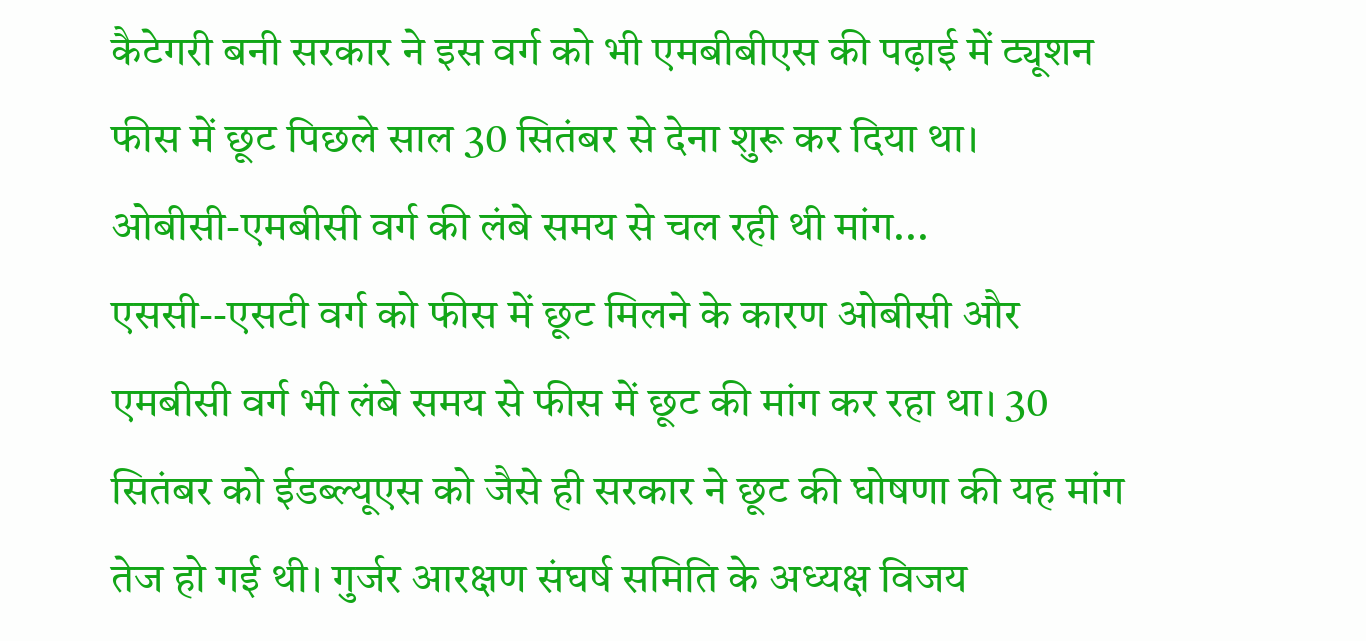कैटेगरी बनी सरकार ने इस वर्ग को भी एमबीबीएस की पढ़ाई में ट्यूशन फीस में छूट पिछले साल 30 सितंबर से देना शुरू कर दिया था।
ओबीसी-एमबीसी वर्ग की लंबे समय से चल रही थी मांग...
एससी--एसटी वर्ग को फीस में छूट मिलने के कारण ओबीसी और एमबीसी वर्ग भी लंबे समय से फीस में छूट की मांग कर रहा था। 30 सितंबर को ईडब्ल्यूएस को जैसे ही सरकार ने छूट की घोषणा की यह मांग तेज हो गई थी। गुर्जर आरक्षण संघर्ष समिति के अध्यक्ष विजय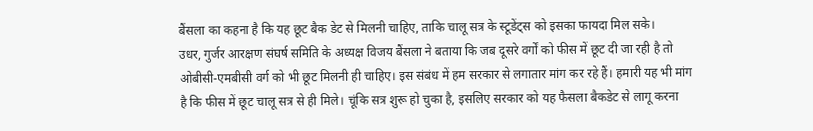बैंसला का कहना है कि यह छूट बैक डेट से मिलनी चाहिए, ताकि चालू सत्र के स्टूडेंट्स को इसका फायदा मिल सके।
उधर, गुर्जर आरक्षण संघर्ष समिति के अध्यक्ष विजय बैंसला ने बताया कि जब दूसरे वर्गों को फीस में छूट दी जा रही है तो ओबीसी-एमबीसी वर्ग को भी छूट मिलनी ही चाहिए। इस संबंध में हम सरकार से लगातार मांग कर रहे हैं। हमारी यह भी मांग है कि फीस में छूट चालू सत्र से ही मिले। चूंकि सत्र शुरू हो चुका है, इसलिए सरकार को यह फैसला बैकडेट से लागू करना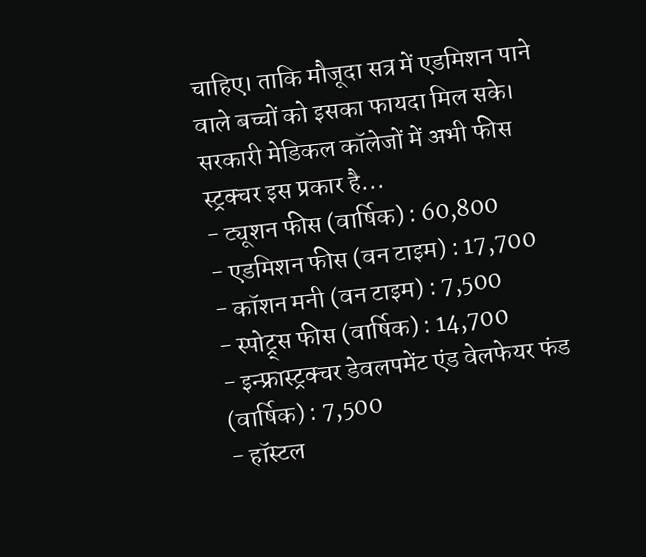चाहिए। ताकि मौजूदा सत्र में एडमिशन पाने वाले बच्चों को इसका फायदा मिल सके।
सरकारी मेडिकल कॉलेजों में अभी फीस स्ट्रक्चर इस प्रकार है...
- ट्यूशन फीस (वार्षिक) : 60,800
- एडमिशन फीस (वन टाइम) : 17,700
- कॉशन मनी (वन टाइम) : 7,500
- स्पोट्र्स फीस (वार्षिक) : 14,700
- इन्फ्रास्ट्रक्चर डेवलपमेंट एंड वेलफेयर फंड (वार्षिक) : 7,500
- हॉस्टल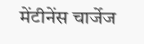मेंटीनेंस चार्जेज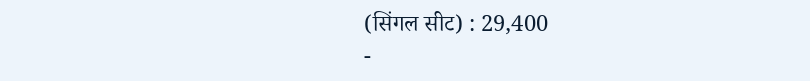(सिंगल सीट) : 29,400
-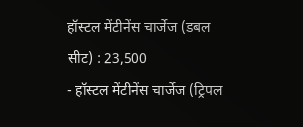हॉस्टल मेंटीनेंस चार्जेज (डबल सीट) : 23,500
- हॉस्टल मेंटीनेंस चार्जेज (ट्रिपल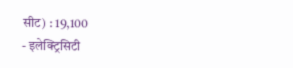सीट) : 19,100
- इलेक्ट्रिसिटी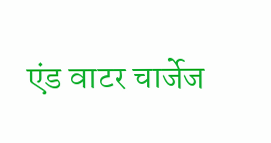एंड वाटर चार्जेज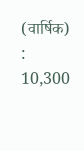(वार्षिक) : 10,300